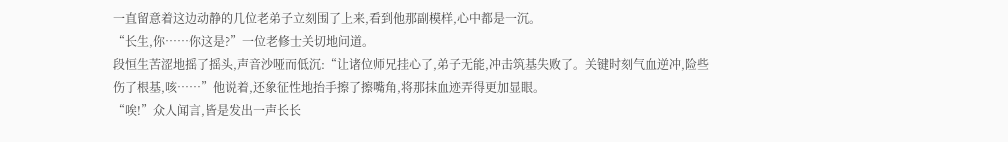一直留意着这边动静的几位老弟子立刻围了上来,看到他那副模样,心中都是一沉。
“长生,你……你这是?”一位老修士关切地问道。
段恒生苦涩地摇了摇头,声音沙哑而低沉:“让诸位师兄挂心了,弟子无能,冲击筑基失败了。关键时刻气血逆冲,险些伤了根基,咳……”他说着,还象征性地抬手擦了擦嘴角,将那抹血迹弄得更加显眼。
“唉!”众人闻言,皆是发出一声长长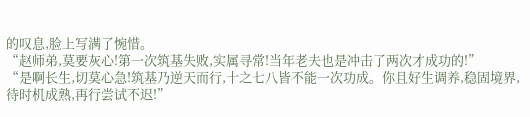的叹息,脸上写满了惋惜。
“赵师弟,莫要灰心!第一次筑基失败,实属寻常!当年老夫也是冲击了两次才成功的!”
“是啊长生,切莫心急!筑基乃逆天而行,十之七八皆不能一次功成。你且好生调养,稳固境界,待时机成熟,再行尝试不迟!”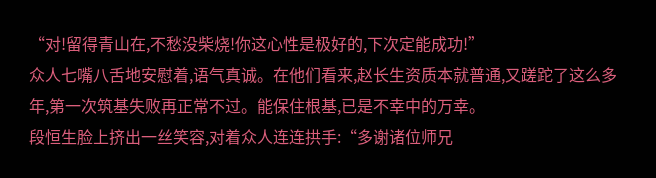“对!留得青山在,不愁没柴烧!你这心性是极好的,下次定能成功!”
众人七嘴八舌地安慰着,语气真诚。在他们看来,赵长生资质本就普通,又蹉跎了这么多年,第一次筑基失败再正常不过。能保住根基,已是不幸中的万幸。
段恒生脸上挤出一丝笑容,对着众人连连拱手:“多谢诸位师兄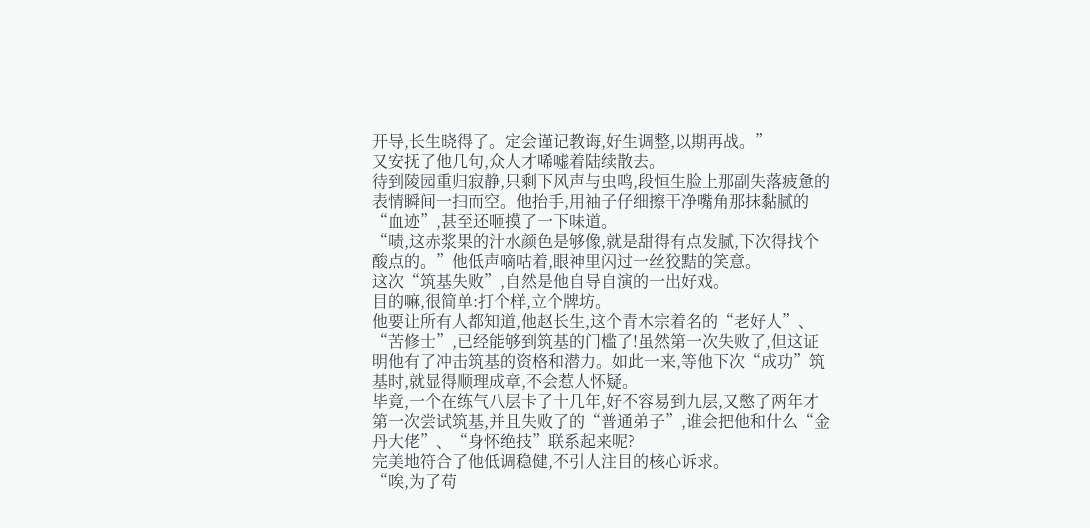开导,长生晓得了。定会谨记教诲,好生调整,以期再战。”
又安抚了他几句,众人才唏嘘着陆续散去。
待到陵园重归寂静,只剩下风声与虫鸣,段恒生脸上那副失落疲惫的表情瞬间一扫而空。他抬手,用袖子仔细擦干净嘴角那抹黏腻的“血迹”,甚至还咂摸了一下味道。
“啧,这赤浆果的汁水颜色是够像,就是甜得有点发腻,下次得找个酸点的。”他低声嘀咕着,眼神里闪过一丝狡黠的笑意。
这次“筑基失败”,自然是他自导自演的一出好戏。
目的嘛,很简单:打个样,立个牌坊。
他要让所有人都知道,他赵长生,这个青木宗着名的“老好人”、“苦修士”,已经能够到筑基的门槛了!虽然第一次失败了,但这证明他有了冲击筑基的资格和潜力。如此一来,等他下次“成功”筑基时,就显得顺理成章,不会惹人怀疑。
毕竟,一个在练气八层卡了十几年,好不容易到九层,又憋了两年才第一次尝试筑基,并且失败了的“普通弟子”,谁会把他和什么“金丹大佬”、“身怀绝技”联系起来呢?
完美地符合了他低调稳健,不引人注目的核心诉求。
“唉,为了苟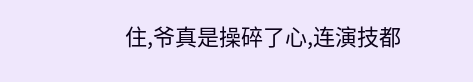住,爷真是操碎了心,连演技都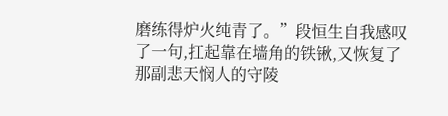磨练得炉火纯青了。”段恒生自我感叹了一句,扛起靠在墙角的铁锹,又恢复了那副悲天悯人的守陵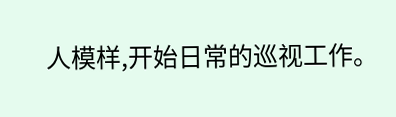人模样,开始日常的巡视工作。